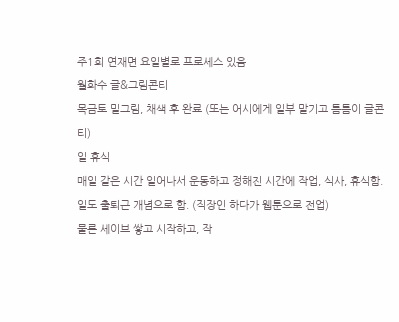주1회 연재면 요일별로 프로세스 있음
월화수 글&그림콘티
목금토 밑그림, 채색 후 완료 (또는 어시에게 일부 맡기고 틈틈이 글콘티)
일 휴식
매일 같은 시간 일어나서 운동하고 정해진 시간에 작업, 식사, 휴식함.
일도 출퇴근 개념으로 함. (직장인 하다가 웹툰으로 전업)
물론 세이브 쌓고 시작하고, 작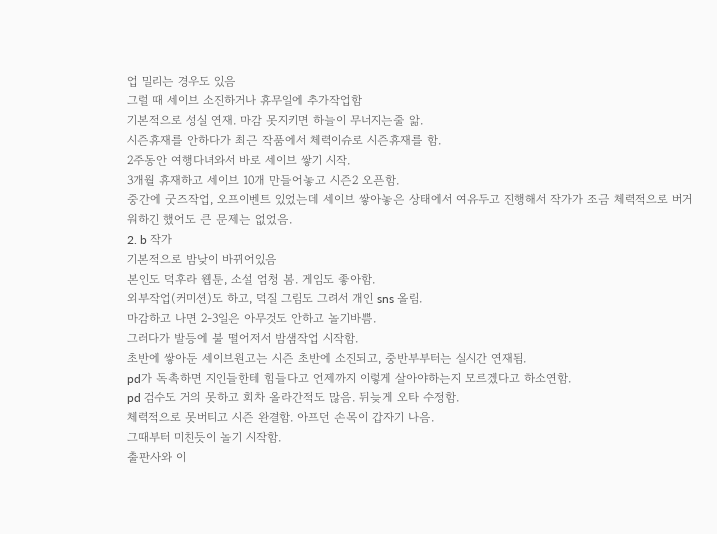업 밀리는 경우도 있음
그럴 때 세이브 소진하거나 휴무일에 추가작업함
기본적으로 성실 연재. 마감 못지키면 하늘이 무너지는줄 앎.
시즌휴재를 안하다가 최근 작품에서 체력이슈로 시즌휴재를 함.
2주동안 여행다녀와서 바로 세이브 쌓기 시작.
3개월 휴재하고 세이브 10개 만들어놓고 시즌2 오픈함.
중간에 굿즈작업, 오프이벤트 있었는데 세이브 쌓아놓은 상태에서 여유두고 진행해서 작가가 조금 체력적으로 버거워하긴 했어도 큰 문제는 없었음.
2. b 작가
기본적으로 밤낮이 바뀌어있음
본인도 덕후라 웹툰, 소설 엄청 봄. 게임도 좋아함.
외부작업(커미션)도 하고, 덕질 그림도 그려서 개인 sns 올림.
마감하고 나면 2-3일은 아무것도 안하고 놀기바쁨.
그러다가 발등에 불 떨어저서 밤샘작업 시작함.
초반에 쌓아둔 세이브원고는 시즌 초반에 소진되고, 중반부부터는 실시간 연재됨.
pd가 독촉하면 지인들한테 힘들다고 언제까지 이렇게 살아야하는지 모르겠다고 하소연함.
pd 검수도 거의 못하고 회차 올라간적도 많음. 뒤늦게 오타 수정함.
체력적으로 못버티고 시즌 완결함. 아프던 손목이 갑자기 나음.
그때부터 미친듯이 놀기 시작함.
출판사와 이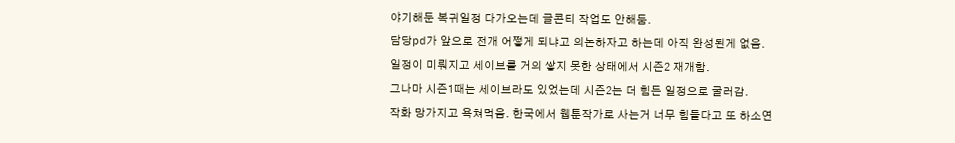야기해둔 복귀일정 다가오는데 글콘티 작업도 안해둠.
담당pd가 앞으로 전개 어쩧게 되냐고 의논하자고 하는데 아직 완성된게 없음.
일정이 미뤄지고 세이브를 거의 쌓지 못한 상태에서 시즌2 재개함.
그나마 시즌1때는 세이브라도 있었는데 시즌2는 더 힘든 일정으로 굴러감.
작화 망가지고 욕쳐먹음. 한국에서 웹툰작가로 사는거 너무 힘들다고 또 하소연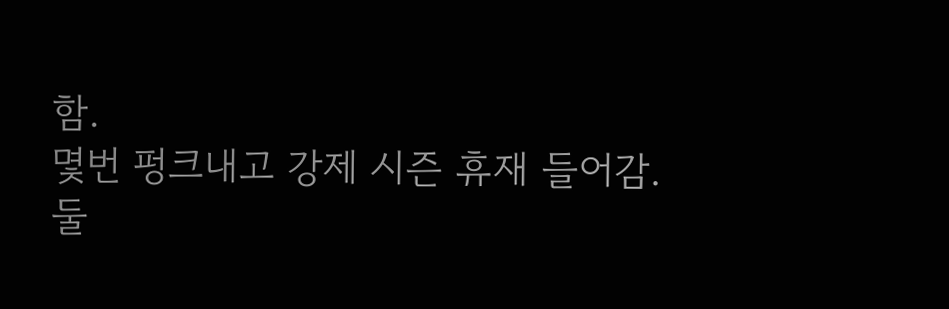함.
몇번 펑크내고 강제 시즌 휴재 들어감.
둘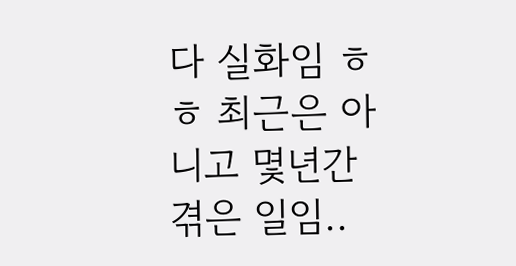다 실화임 ㅎㅎ 최근은 아니고 몇년간 겪은 일임..